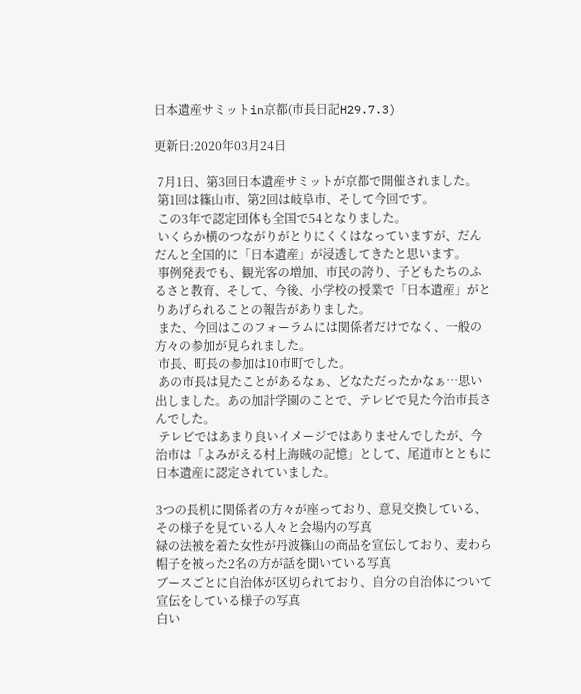日本遺産サミットin京都(市長日記H29.7.3)

更新日:2020年03月24日

 7月1日、第3回日本遺産サミットが京都で開催されました。
 第1回は篠山市、第2回は岐阜市、そして今回です。
 この3年で認定団体も全国で54となりました。
 いくらか横のつながりがとりにくくはなっていますが、だんだんと全国的に「日本遺産」が浸透してきたと思います。
 事例発表でも、観光客の増加、市民の誇り、子どもたちのふるさと教育、そして、今後、小学校の授業で「日本遺産」がとりあげられることの報告がありました。
 また、今回はこのフォーラムには関係者だけでなく、一般の方々の参加が見られました。
 市長、町長の参加は10市町でした。
 あの市長は見たことがあるなぁ、どなただったかなぁ…思い出しました。あの加計学園のことで、テレビで見た今治市長さんでした。
 テレビではあまり良いイメージではありませんでしたが、今治市は「よみがえる村上海賊の記憶」として、尾道市とともに日本遺産に認定されていました。

3つの長机に関係者の方々が座っており、意見交換している、その様子を見ている人々と会場内の写真
緑の法被を着た女性が丹波篠山の商品を宣伝しており、麦わら帽子を被った2名の方が話を聞いている写真
ブースごとに自治体が区切られており、自分の自治体について宣伝をしている様子の写真
白い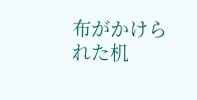布がかけられた机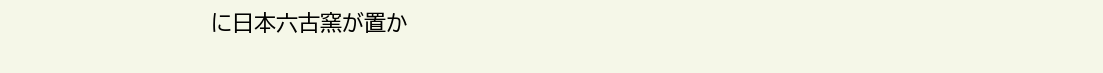に日本六古窯が置か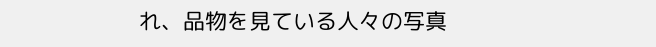れ、品物を見ている人々の写真